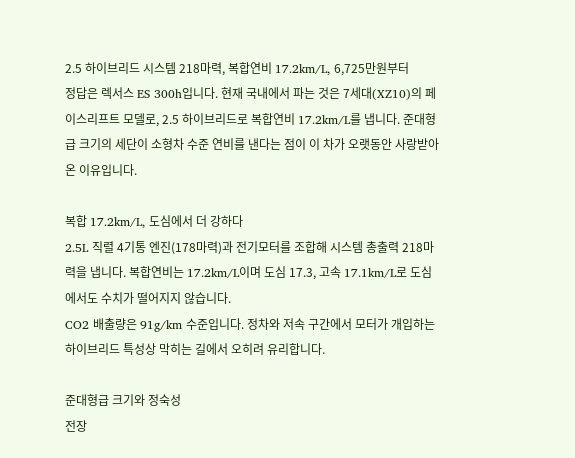2.5 하이브리드 시스템 218마력, 복합연비 17.2km/L, 6,725만원부터
정답은 렉서스 ES 300h입니다. 현재 국내에서 파는 것은 7세대(XZ10)의 페이스리프트 모델로, 2.5 하이브리드로 복합연비 17.2km/L를 냅니다. 준대형급 크기의 세단이 소형차 수준 연비를 낸다는 점이 이 차가 오랫동안 사랑받아온 이유입니다.

복합 17.2km/L, 도심에서 더 강하다
2.5L 직렬 4기통 엔진(178마력)과 전기모터를 조합해 시스템 총출력 218마력을 냅니다. 복합연비는 17.2km/L이며 도심 17.3, 고속 17.1km/L로 도심에서도 수치가 떨어지지 않습니다.
CO2 배출량은 91g/km 수준입니다. 정차와 저속 구간에서 모터가 개입하는 하이브리드 특성상 막히는 길에서 오히려 유리합니다.

준대형급 크기와 정숙성
전장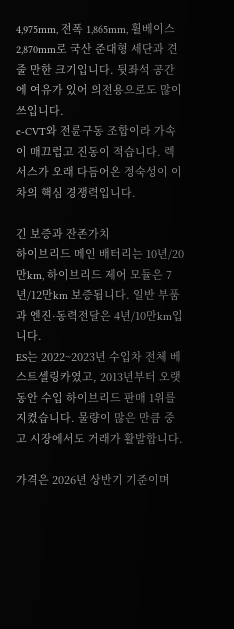4,975mm, 전폭 1,865mm, 휠베이스 2,870mm로 국산 준대형 세단과 견줄 만한 크기입니다. 뒷좌석 공간에 여유가 있어 의전용으로도 많이 쓰입니다.
e-CVT와 전륜구동 조합이라 가속이 매끄럽고 진동이 적습니다. 렉서스가 오래 다듬어온 정숙성이 이 차의 핵심 경쟁력입니다.

긴 보증과 잔존가치
하이브리드 메인 배터리는 10년/20만km, 하이브리드 제어 모듈은 7년/12만km 보증됩니다. 일반 부품과 엔진·동력전달은 4년/10만km입니다.
ES는 2022~2023년 수입차 전체 베스트셀링카였고, 2013년부터 오랫동안 수입 하이브리드 판매 1위를 지켰습니다. 물량이 많은 만큼 중고 시장에서도 거래가 활발합니다.

가격은 2026년 상반기 기준이며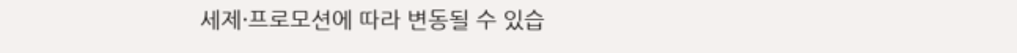세제·프로모션에 따라 변동될 수 있습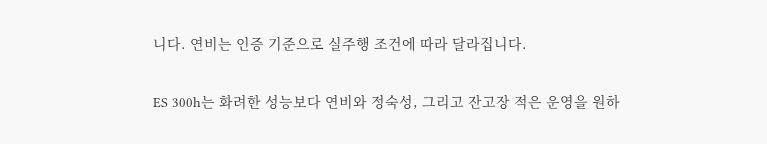니다. 연비는 인증 기준으로 실주행 조건에 따라 달라집니다.

ES 300h는 화려한 성능보다 연비와 정숙성, 그리고 잔고장 적은 운영을 원하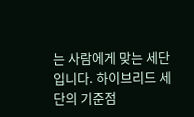는 사람에게 맞는 세단입니다. 하이브리드 세단의 기준점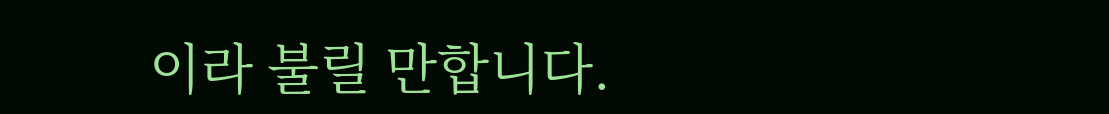이라 불릴 만합니다.